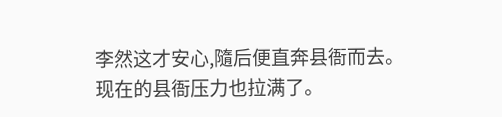李然这才安心,隨后便直奔县衙而去。
现在的县衙压力也拉满了。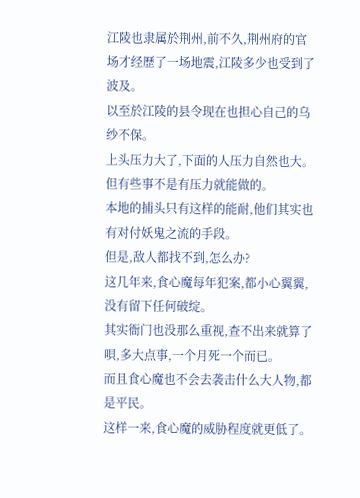江陵也隶属於荆州,前不久,荆州府的官场才经歷了一场地震,江陵多少也受到了波及。
以至於江陵的县令现在也担心自己的乌纱不保。
上头压力大了,下面的人压力自然也大。
但有些事不是有压力就能做的。
本地的捕头只有这样的能耐,他们其实也有对付妖鬼之流的手段。
但是,敌人都找不到,怎么办?
这几年来,食心魔每年犯案,都小心翼翼,没有留下任何破绽。
其实衙门也没那么重视,查不出来就算了唄,多大点事,一个月死一个而已。
而且食心魔也不会去袭击什么大人物,都是平民。
这样一来,食心魔的威胁程度就更低了。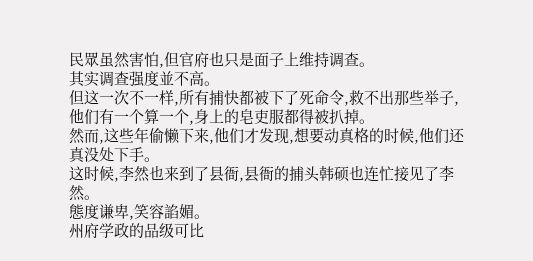民眾虽然害怕,但官府也只是面子上维持调查。
其实调查强度並不高。
但这一次不一样,所有捕快都被下了死命令,救不出那些举子,他们有一个算一个,身上的皂吏服都得被扒掉。
然而,这些年偷懒下来,他们才发现,想要动真格的时候,他们还真没处下手。
这时候,李然也来到了县衙,县衙的捕头韩硕也连忙接见了李然。
態度谦卑,笑容諂媚。
州府学政的品级可比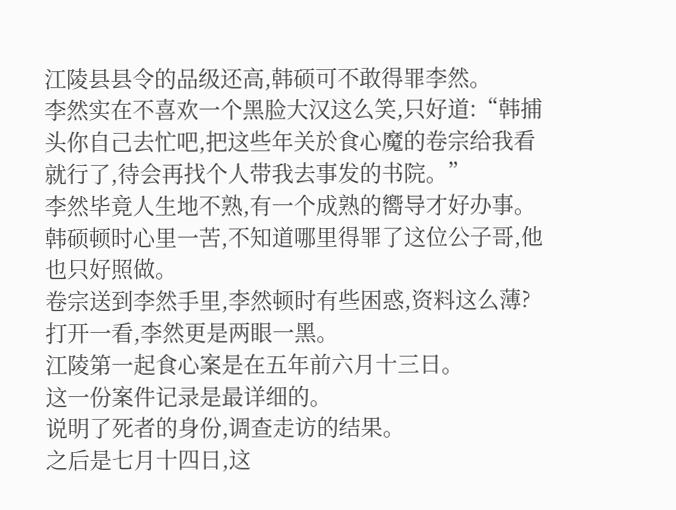江陵县县令的品级还高,韩硕可不敢得罪李然。
李然实在不喜欢一个黑脸大汉这么笑,只好道:“韩捕头你自己去忙吧,把这些年关於食心魔的卷宗给我看就行了,待会再找个人带我去事发的书院。”
李然毕竟人生地不熟,有一个成熟的嚮导才好办事。
韩硕顿时心里一苦,不知道哪里得罪了这位公子哥,他也只好照做。
卷宗送到李然手里,李然顿时有些困惑,资料这么薄?
打开一看,李然更是两眼一黑。
江陵第一起食心案是在五年前六月十三日。
这一份案件记录是最详细的。
说明了死者的身份,调查走访的结果。
之后是七月十四日,这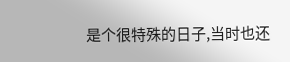是个很特殊的日子,当时也还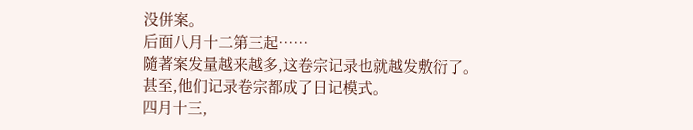没併案。
后面八月十二第三起……
隨著案发量越来越多,这卷宗记录也就越发敷衍了。
甚至,他们记录卷宗都成了日记模式。
四月十三,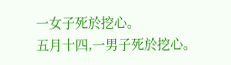一女子死於挖心。
五月十四,一男子死於挖心。